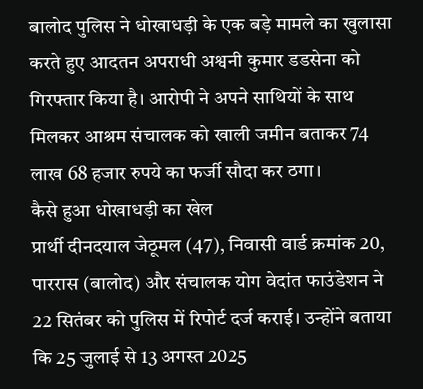बालोद पुलिस ने धोखाधड़ी के एक बड़े मामले का खुलासा करते हुए आदतन अपराधी अश्वनी कुमार डडसेना को गिरफ्तार किया है। आरोपी ने अपने साथियों के साथ मिलकर आश्रम संचालक को खाली जमीन बताकर 74 लाख 68 हजार रुपये का फर्जी सौदा कर ठगा।
कैसे हुआ धोखाधड़ी का खेल
प्रार्थी दीनदयाल जेठूमल (47), निवासी वार्ड क्रमांक 20, पाररास (बालोद) और संचालक योग वेदांत फाउंडेशन ने 22 सितंबर को पुलिस में रिपोर्ट दर्ज कराई। उन्होंने बताया कि 25 जुलाई से 13 अगस्त 2025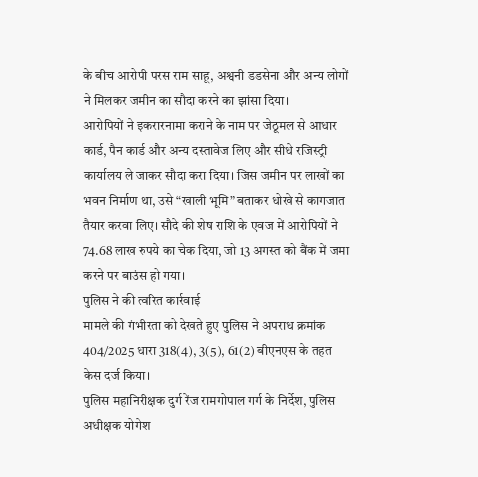के बीच आरोपी परस राम साहू, अश्वनी डडसेना और अन्य लोगों ने मिलकर जमीन का सौदा करने का झांसा दिया।
आरोपियों ने इकरारनामा कराने के नाम पर जेठूमल से आधार कार्ड, पैन कार्ड और अन्य दस्तावेज लिए और सीधे रजिस्ट्री कार्यालय ले जाकर सौदा करा दिया। जिस जमीन पर लाखों का भवन निर्माण था, उसे “खाली भूमि” बताकर धोखे से कागजात तैयार करवा लिए। सौदे की शेष राशि के एवज में आरोपियों ने 74.68 लाख रुपये का चेक दिया, जो 13 अगस्त को बैंक में जमा करने पर बाउंस हो गया।
पुलिस ने की त्वरित कार्रवाई
मामले की गंभीरता को देखते हुए पुलिस ने अपराध क्रमांक 404/2025 धारा 318(4), 3(5), 61(2) बीएनएस के तहत केस दर्ज किया।
पुलिस महानिरीक्षक दुर्ग रेंज रामगोपाल गर्ग के निर्देश, पुलिस अधीक्षक योगेश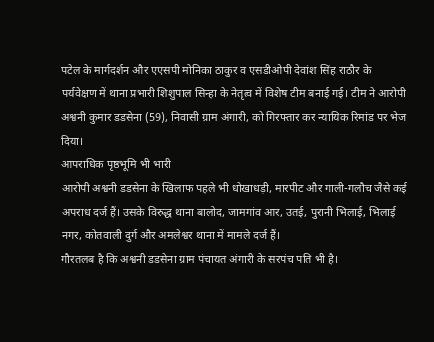पटेल के मार्गदर्शन और एएसपी मोनिका ठाकुर व एसडीओपी देवांश सिंह राठौर के पर्यवेक्षण में थाना प्रभारी शिशुपाल सिन्हा के नेतृत्व में विशेष टीम बनाई गई। टीम ने आरोपी अश्वनी कुमार डडसेना (59), निवासी ग्राम अंगारी, को गिरफ्तार कर न्यायिक रिमांड पर भेज दिया।
आपराधिक पृष्ठभूमि भी भारी
आरोपी अश्वनी डडसेना के खिलाफ पहले भी धोखाधड़ी, मारपीट और गाली-गलौच जैसे कई अपराध दर्ज हैं। उसके विरुद्ध थाना बालोद, जामगांव आर, उतई, पुरानी भिलाई, भिलाई नगर, कोतवाली दुर्ग और अमलेश्वर थाना में मामले दर्ज हैं।
गौरतलब है कि अश्वनी डडसेना ग्राम पंचायत अंगारी के सरपंच पति भी है।